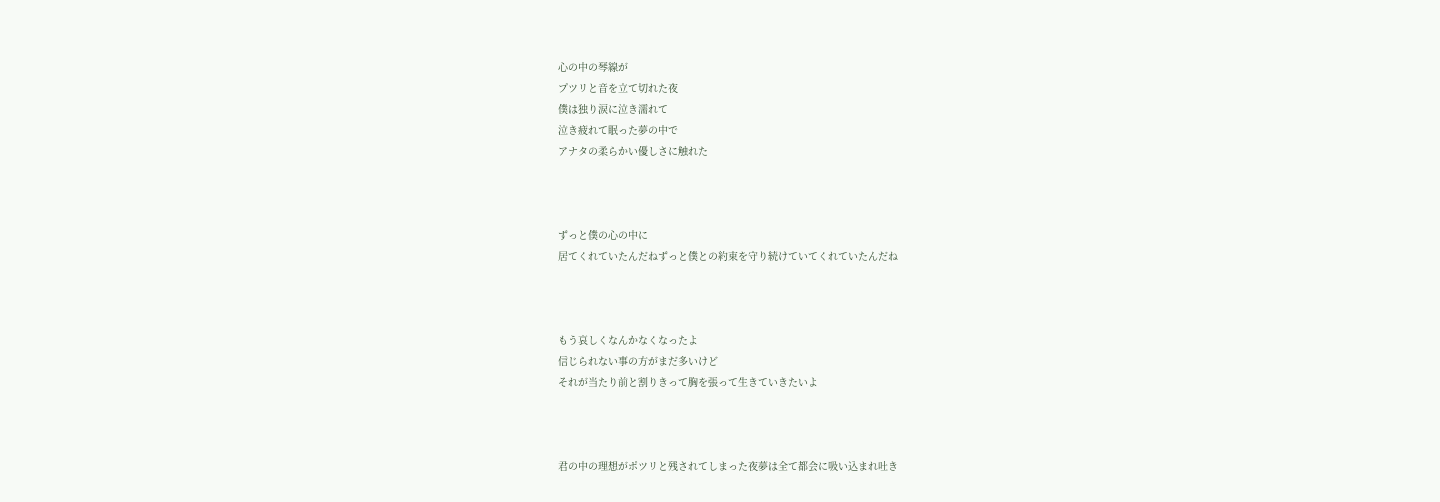心の中の琴線が
プツリと音を立て切れた夜
僕は独り涙に泣き濡れて
泣き疲れて眠った夢の中で
アナタの柔らかい優しさに触れた



ずっと僕の心の中に
居てくれていたんだねずっと僕との約束を守り続けていてくれていたんだね



もう哀しくなんかなくなったよ
信じられない事の方がまだ多いけど
それが当たり前と割りきって胸を張って生きていきたいよ



君の中の理想がポツリと残されてしまった夜夢は全て都会に吸い込まれ吐き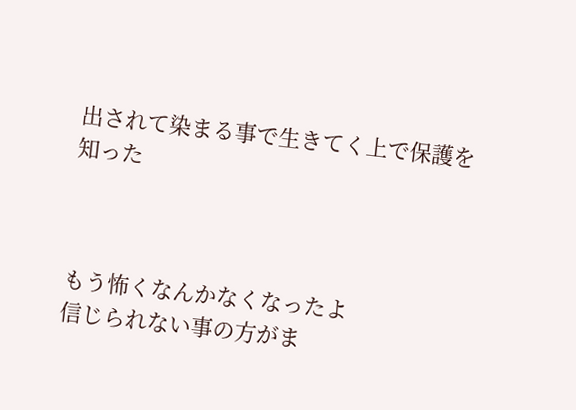出されて染まる事で生きてく上で保護を知った



もう怖くなんかなくなったよ
信じられない事の方がま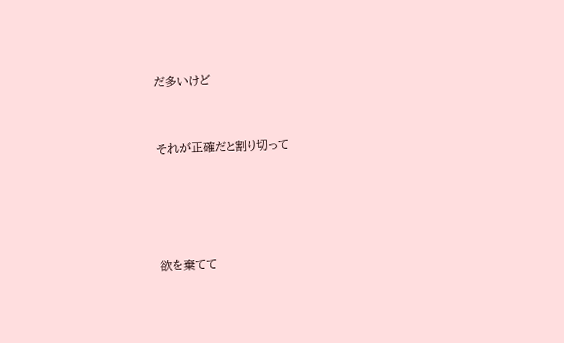だ多いけど



それが正確だと割り切って






欲を棄てて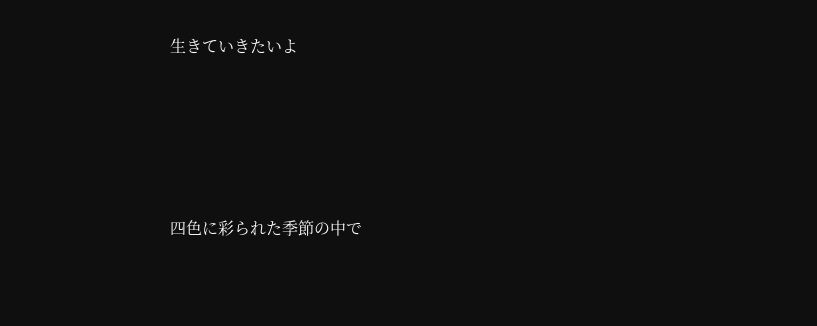生きていきたいよ






四色に彩られた季節の中で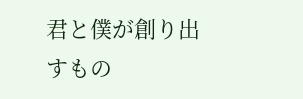君と僕が創り出すもの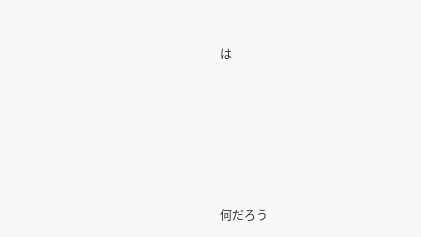は









何だろう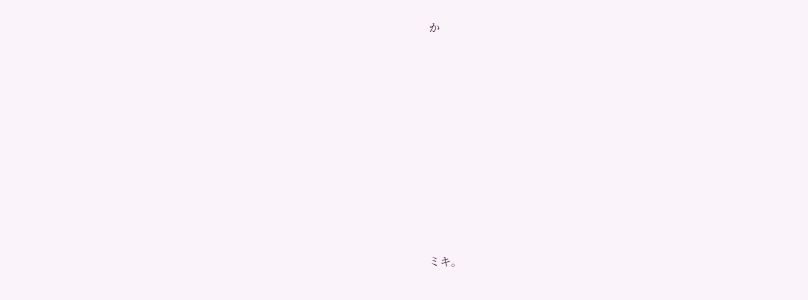か

















ミキ。